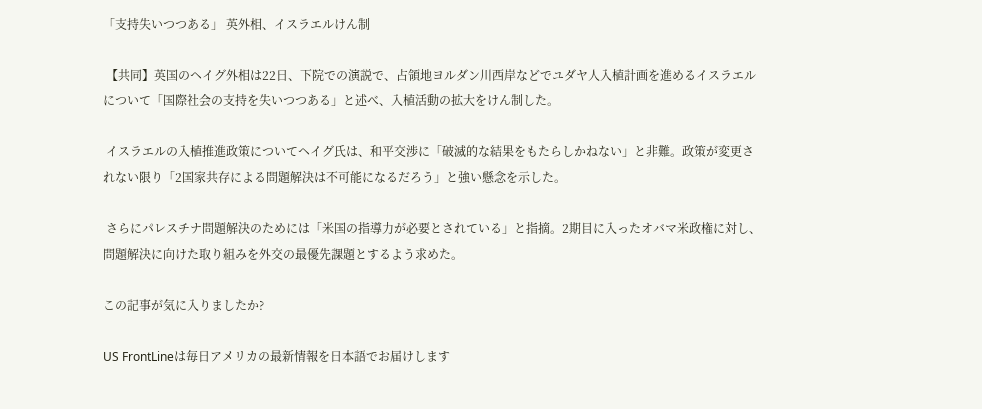「支持失いつつある」 英外相、イスラエルけん制

 【共同】英国のヘイグ外相は22日、下院での演説で、占領地ヨルダン川西岸などでユダヤ人入植計画を進めるイスラエルについて「国際社会の支持を失いつつある」と述べ、入植活動の拡大をけん制した。

 イスラエルの入植推進政策についてヘイグ氏は、和平交渉に「破滅的な結果をもたらしかねない」と非難。政策が変更されない限り「2国家共存による問題解決は不可能になるだろう」と強い懸念を示した。

 さらにパレスチナ問題解決のためには「米国の指導力が必要とされている」と指摘。2期目に入ったオバマ米政権に対し、問題解決に向けた取り組みを外交の最優先課題とするよう求めた。

この記事が気に入りましたか?

US FrontLineは毎日アメリカの最新情報を日本語でお届けします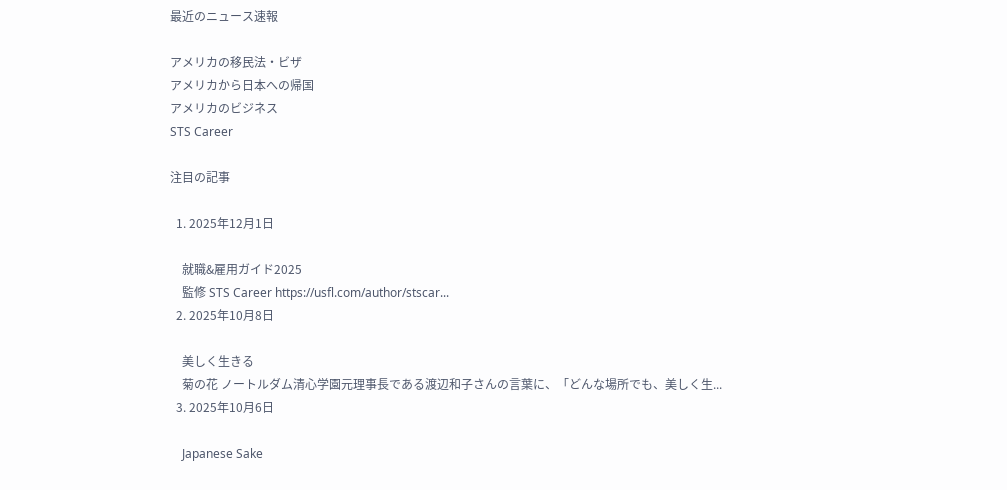最近のニュース速報

アメリカの移民法・ビザ
アメリカから日本への帰国
アメリカのビジネス
STS Career

注目の記事

  1. 2025年12月1日

    就職&雇用ガイド2025
    監修 STS Career https://usfl.com/author/stscar...
  2. 2025年10月8日

    美しく生きる
    菊の花 ノートルダム清心学園元理事長である渡辺和子さんの言葉に、「どんな場所でも、美しく生...
  3. 2025年10月6日

    Japanese Sake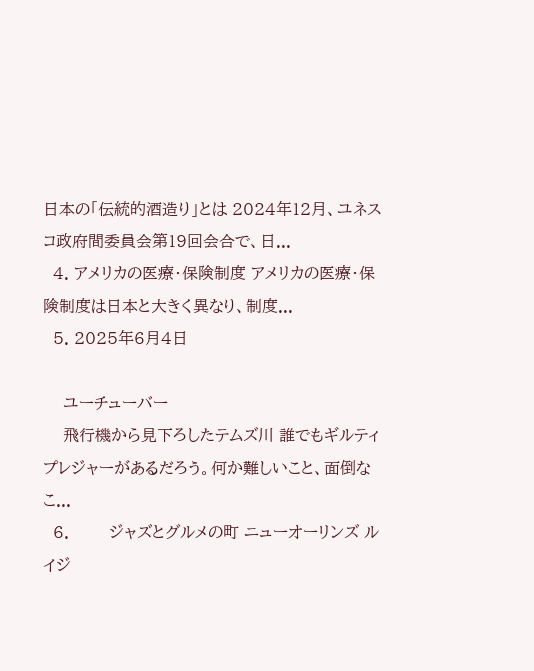日本の「伝統的酒造り」とは 2024年12月、ユネスコ政府間委員会第19回会合で、日...
  4. アメリカの医療・保険制度 アメリカの医療・保険制度は日本と大きく異なり、制度...
  5. 2025年6月4日

    ユーチューバー
    飛行機から見下ろしたテムズ川 誰でもギルティプレジャーがあるだろう。何か難しいこと、面倒なこ...
  6.        ジャズとグルメの町 ニューオーリンズ ルイジ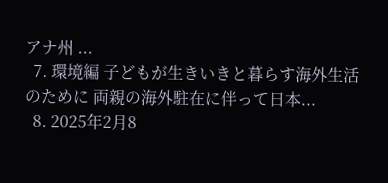アナ州 ...
  7. 環境編 子どもが生きいきと暮らす海外生活のために 両親の海外駐在に伴って日本...
  8. 2025年2月8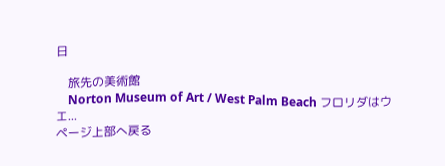日

    旅先の美術館
    Norton Museum of Art / West Palm Beach フロリダはウエ...
ページ上部へ戻る